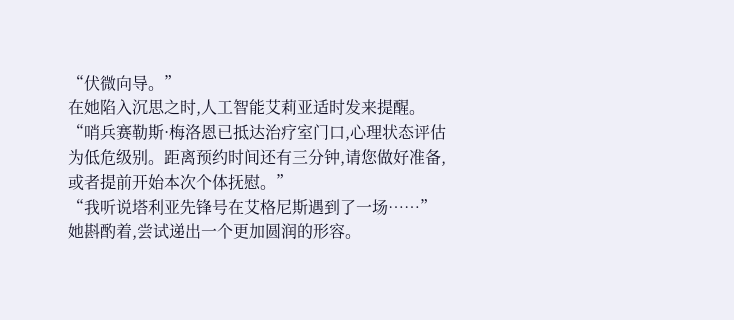“伏微向导。”
在她陷入沉思之时,人工智能艾莉亚适时发来提醒。
“哨兵赛勒斯·梅洛恩已抵达治疗室门口,心理状态评估为低危级别。距离预约时间还有三分钟,请您做好准备,或者提前开始本次个体抚慰。”
“我听说塔利亚先锋号在艾格尼斯遇到了一场……”
她斟酌着,尝试递出一个更加圆润的形容。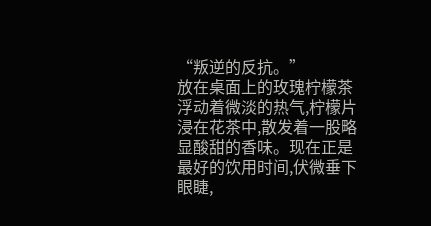“叛逆的反抗。”
放在桌面上的玫瑰柠檬茶浮动着微淡的热气,柠檬片浸在花茶中,散发着一股略显酸甜的香味。现在正是最好的饮用时间,伏微垂下眼睫,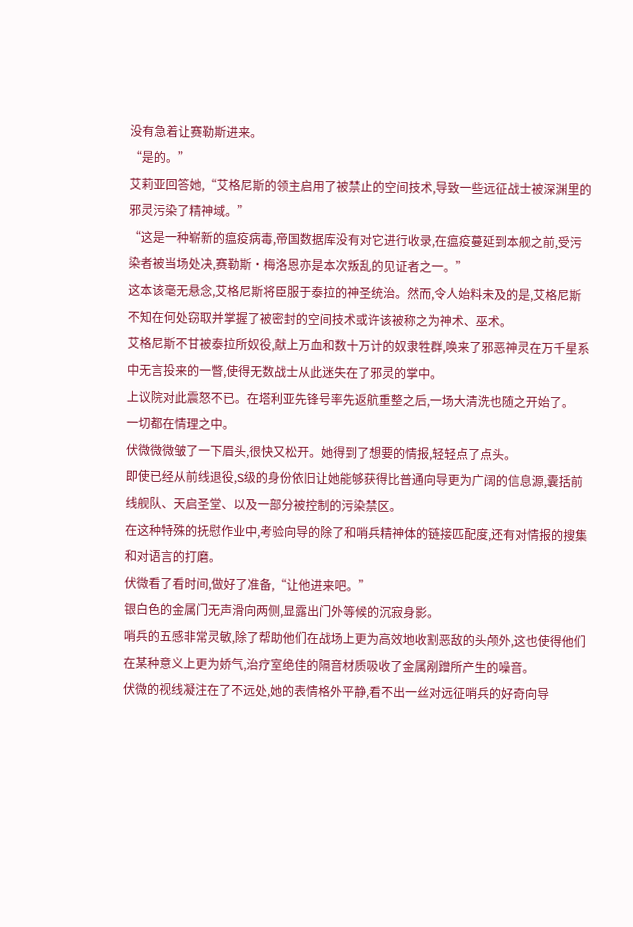没有急着让赛勒斯进来。
“是的。”
艾莉亚回答她,“艾格尼斯的领主启用了被禁止的空间技术,导致一些远征战士被深渊里的邪灵污染了精神域。”
“这是一种崭新的瘟疫病毒,帝国数据库没有对它进行收录,在瘟疫蔓延到本舰之前,受污染者被当场处决,赛勒斯·梅洛恩亦是本次叛乱的见证者之一。”
这本该毫无悬念,艾格尼斯将臣服于泰拉的神圣统治。然而,令人始料未及的是,艾格尼斯不知在何处窃取并掌握了被密封的空间技术或许该被称之为神术、巫术。
艾格尼斯不甘被泰拉所奴役,献上万血和数十万计的奴隶牲群,唤来了邪恶神灵在万千星系中无言投来的一瞥,使得无数战士从此迷失在了邪灵的掌中。
上议院对此震怒不已。在塔利亚先锋号率先返航重整之后,一场大清洗也随之开始了。
一切都在情理之中。
伏微微微皱了一下眉头,很快又松开。她得到了想要的情报,轻轻点了点头。
即使已经从前线退役,S级的身份依旧让她能够获得比普通向导更为广阔的信息源,囊括前线舰队、天启圣堂、以及一部分被控制的污染禁区。
在这种特殊的抚慰作业中,考验向导的除了和哨兵精神体的链接匹配度,还有对情报的搜集和对语言的打磨。
伏微看了看时间,做好了准备,“让他进来吧。”
银白色的金属门无声滑向两侧,显露出门外等候的沉寂身影。
哨兵的五感非常灵敏,除了帮助他们在战场上更为高效地收割恶敌的头颅外,这也使得他们在某种意义上更为娇气,治疗室绝佳的隔音材质吸收了金属剐蹭所产生的噪音。
伏微的视线凝注在了不远处,她的表情格外平静,看不出一丝对远征哨兵的好奇向导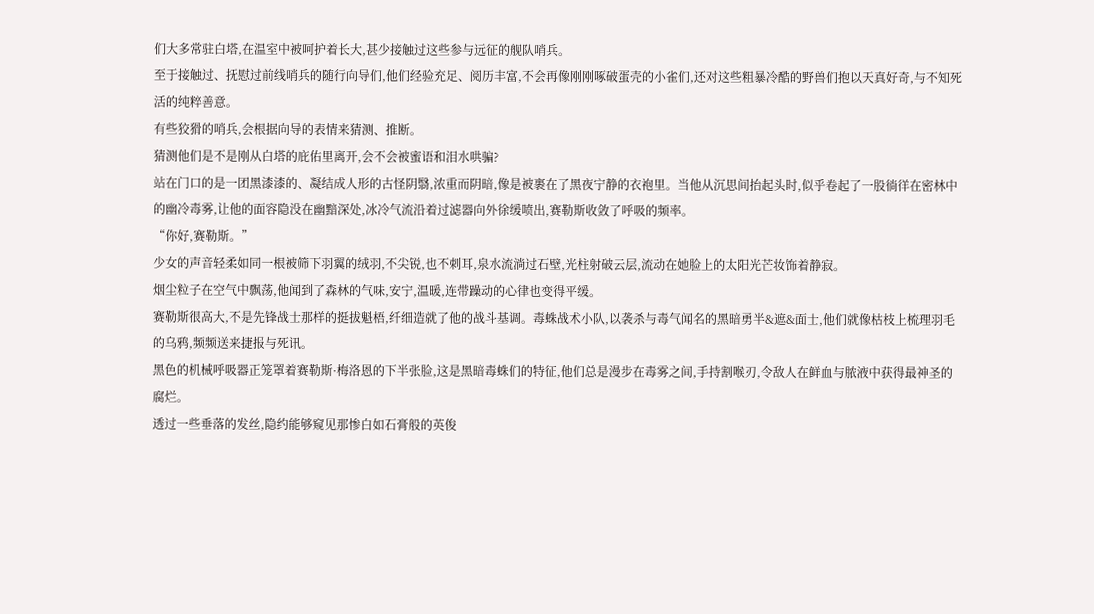们大多常驻白塔,在温室中被呵护着长大,甚少接触过这些参与远征的舰队哨兵。
至于接触过、抚慰过前线哨兵的随行向导们,他们经验充足、阅历丰富,不会再像刚刚啄破蛋壳的小雀们,还对这些粗暴冷酷的野兽们抱以天真好奇,与不知死活的纯粹善意。
有些狡猾的哨兵,会根据向导的表情来猜测、推断。
猜测他们是不是刚从白塔的庇佑里离开,会不会被蜜语和泪水哄骗?
站在门口的是一团黑漆漆的、凝结成人形的古怪阴翳,浓重而阴暗,像是被裹在了黑夜宁静的衣袍里。当他从沉思间抬起头时,似乎卷起了一股徜徉在密林中的幽冷毒雾,让他的面容隐没在幽黯深处,冰冷气流沿着过滤器向外徐缓喷出,赛勒斯收敛了呼吸的频率。
“你好,赛勒斯。”
少女的声音轻柔如同一根被筛下羽翼的绒羽,不尖锐,也不刺耳,泉水流淌过石壁,光柱射破云层,流动在她脸上的太阳光芒妆饰着静寂。
烟尘粒子在空气中飘荡,他闻到了森林的气味,安宁,温暖,连带躁动的心律也变得平缓。
赛勒斯很高大,不是先锋战士那样的挺拔魁梧,纤细造就了他的战斗基调。毒蛛战术小队,以袭杀与毒气闻名的黑暗勇半&遮&面士,他们就像枯枝上梳理羽毛的乌鸦,频频送来捷报与死讯。
黑色的机械呼吸器正笼罩着赛勒斯·梅洛恩的下半张脸,这是黑暗毒蛛们的特征,他们总是漫步在毒雾之间,手持割喉刃,令敌人在鲜血与脓液中获得最神圣的腐烂。
透过一些垂落的发丝,隐约能够窥见那惨白如石膏般的英俊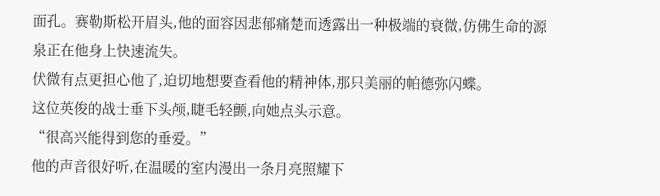面孔。赛勒斯松开眉头,他的面容因悲郁痛楚而透露出一种极端的衰微,仿佛生命的源泉正在他身上快速流失。
伏微有点更担心他了,迫切地想要查看他的精神体,那只美丽的帕德弥闪蝶。
这位英俊的战士垂下头颅,睫毛轻颤,向她点头示意。
“很高兴能得到您的垂爱。”
他的声音很好听,在温暖的室内漫出一条月亮照耀下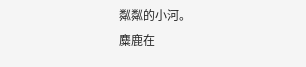粼粼的小河。
麋鹿在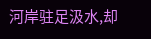河岸驻足汲水,却